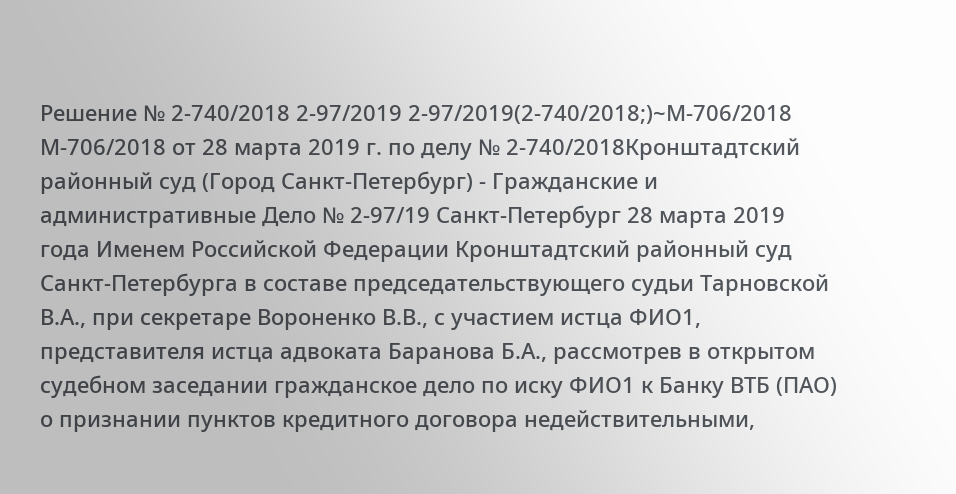Решение № 2-740/2018 2-97/2019 2-97/2019(2-740/2018;)~М-706/2018 М-706/2018 от 28 марта 2019 г. по делу № 2-740/2018Кронштадтский районный суд (Город Санкт-Петербург) - Гражданские и административные Дело № 2-97/19 Санкт-Петербург 28 марта 2019 года Именем Российской Федерации Кронштадтский районный суд Санкт-Петербурга в составе председательствующего судьи Тарновской В.А., при секретаре Вороненко В.В., с участием истца ФИО1, представителя истца адвоката Баранова Б.А., рассмотрев в открытом судебном заседании гражданское дело по иску ФИО1 к Банку ВТБ (ПАО) о признании пунктов кредитного договора недействительными,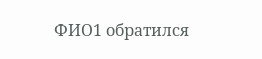ФИО1 обратился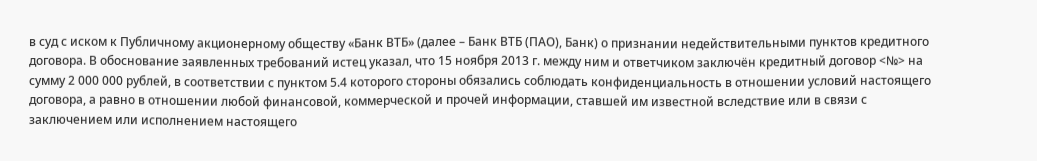в суд с иском к Публичному акционерному обществу «Банк ВТБ» (далее – Банк ВТБ (ПАО), Банк) о признании недействительными пунктов кредитного договора. В обоснование заявленных требований истец указал, что 15 ноября 2013 г. между ним и ответчиком заключён кредитный договор <№> на сумму 2 000 000 рублей, в соответствии с пунктом 5.4 которого стороны обязались соблюдать конфиденциальность в отношении условий настоящего договора, а равно в отношении любой финансовой, коммерческой и прочей информации, ставшей им известной вследствие или в связи с заключением или исполнением настоящего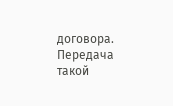договора. Передача такой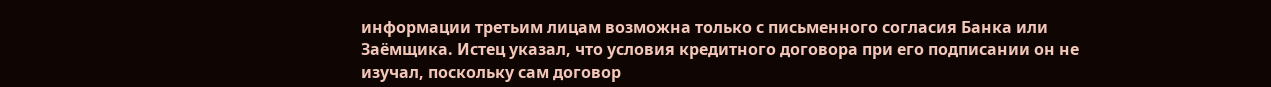информации третьим лицам возможна только с письменного согласия Банка или Заёмщика. Истец указал, что условия кредитного договора при его подписании он не изучал, поскольку сам договор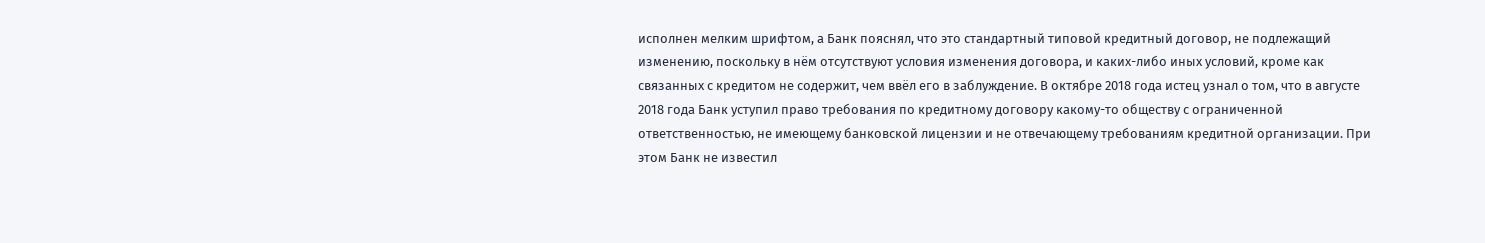исполнен мелким шрифтом, а Банк пояснял, что это стандартный типовой кредитный договор, не подлежащий изменению, поскольку в нём отсутствуют условия изменения договора, и каких-либо иных условий, кроме как связанных с кредитом не содержит, чем ввёл его в заблуждение. В октябре 2018 года истец узнал о том, что в августе 2018 года Банк уступил право требования по кредитному договору какому-то обществу с ограниченной ответственностью, не имеющему банковской лицензии и не отвечающему требованиям кредитной организации. При этом Банк не известил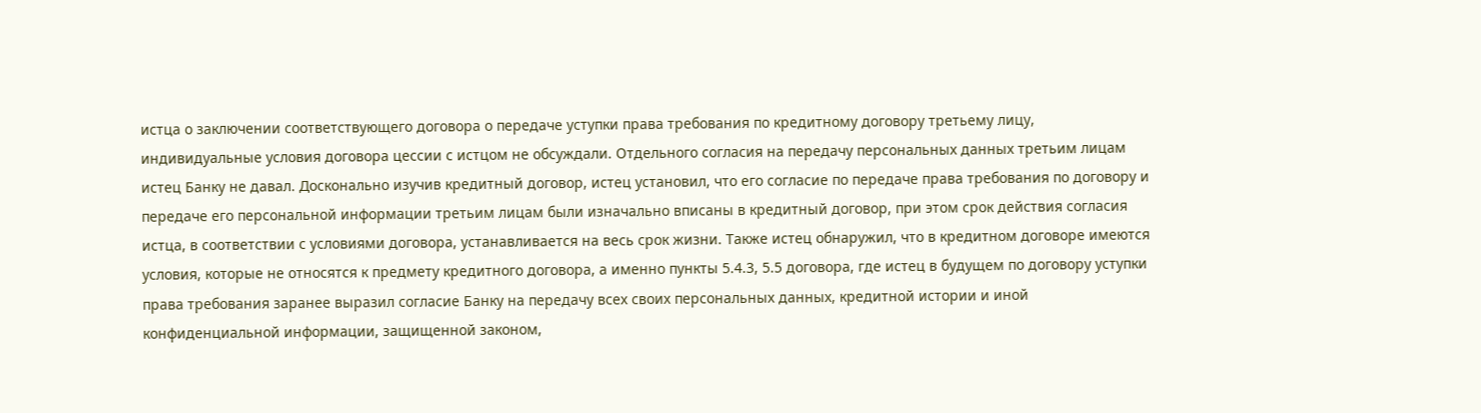истца о заключении соответствующего договора о передаче уступки права требования по кредитному договору третьему лицу, индивидуальные условия договора цессии с истцом не обсуждали. Отдельного согласия на передачу персональных данных третьим лицам истец Банку не давал. Досконально изучив кредитный договор, истец установил, что его согласие по передаче права требования по договору и передаче его персональной информации третьим лицам были изначально вписаны в кредитный договор, при этом срок действия согласия истца, в соответствии с условиями договора, устанавливается на весь срок жизни. Также истец обнаружил, что в кредитном договоре имеются условия, которые не относятся к предмету кредитного договора, а именно пункты 5.4.3, 5.5 договора, где истец в будущем по договору уступки права требования заранее выразил согласие Банку на передачу всех своих персональных данных, кредитной истории и иной конфиденциальной информации, защищенной законом,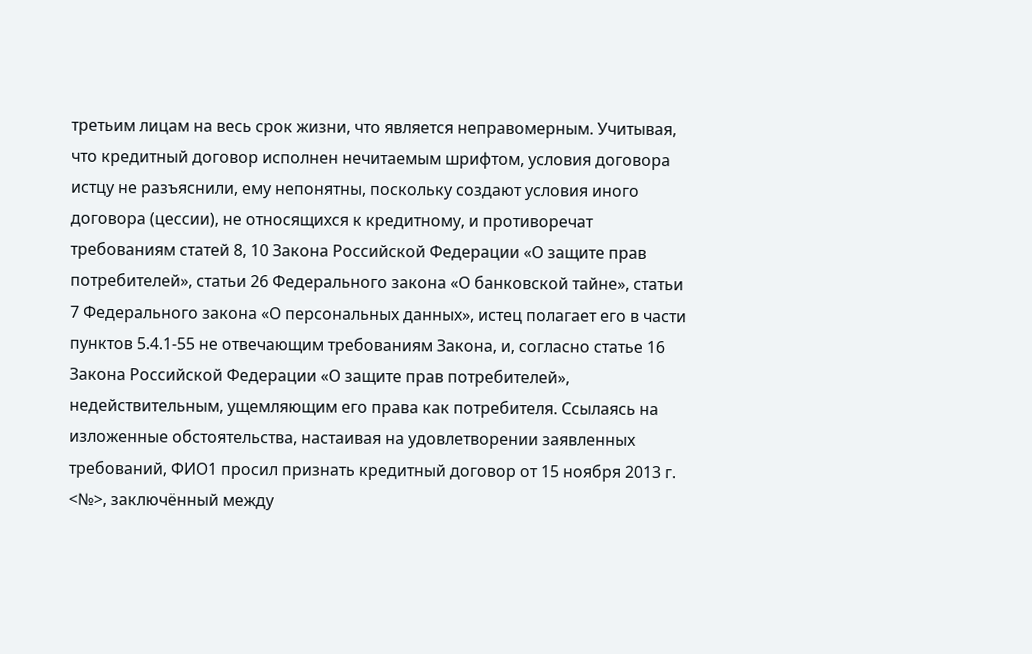третьим лицам на весь срок жизни, что является неправомерным. Учитывая, что кредитный договор исполнен нечитаемым шрифтом, условия договора истцу не разъяснили, ему непонятны, поскольку создают условия иного договора (цессии), не относящихся к кредитному, и противоречат требованиям статей 8, 10 Закона Российской Федерации «О защите прав потребителей», статьи 26 Федерального закона «О банковской тайне», статьи 7 Федерального закона «О персональных данных», истец полагает его в части пунктов 5.4.1-55 не отвечающим требованиям Закона, и, согласно статье 16 Закона Российской Федерации «О защите прав потребителей», недействительным, ущемляющим его права как потребителя. Ссылаясь на изложенные обстоятельства, настаивая на удовлетворении заявленных требований, ФИО1 просил признать кредитный договор от 15 ноября 2013 г. <№>, заключённый между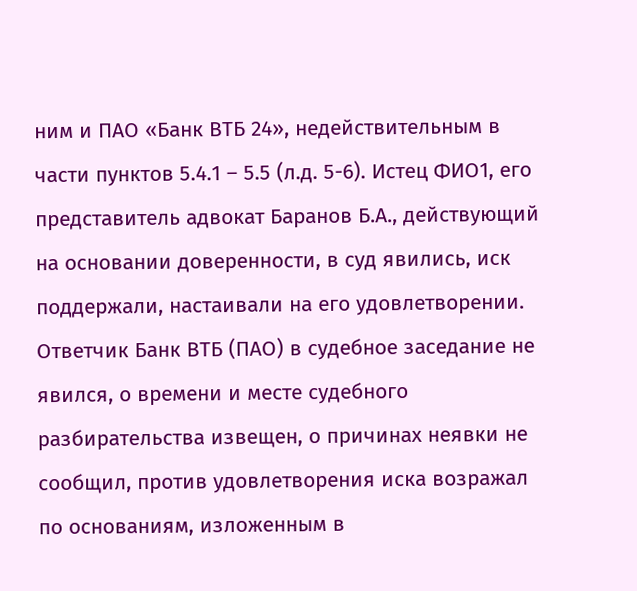ним и ПАО «Банк ВТБ 24», недействительным в части пунктов 5.4.1 – 5.5 (л.д. 5-6). Истец ФИО1, его представитель адвокат Баранов Б.А., действующий на основании доверенности, в суд явились, иск поддержали, настаивали на его удовлетворении. Ответчик Банк ВТБ (ПАО) в судебное заседание не явился, о времени и месте судебного разбирательства извещен, о причинах неявки не сообщил, против удовлетворения иска возражал по основаниям, изложенным в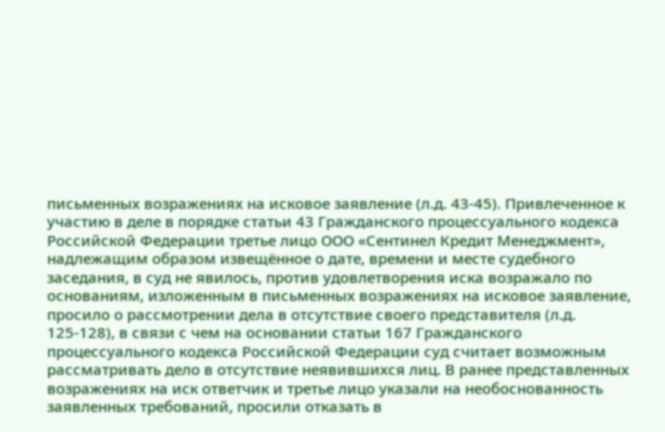письменных возражениях на исковое заявление (л.д. 43-45). Привлеченное к участию в деле в порядке статьи 43 Гражданского процессуального кодекса Российской Федерации третье лицо ООО «Сентинел Кредит Менеджмент», надлежащим образом извещённое о дате, времени и месте судебного заседания, в суд не явилось, против удовлетворения иска возражало по основаниям, изложенным в письменных возражениях на исковое заявление, просило о рассмотрении дела в отсутствие своего представителя (л.д. 125-128), в связи с чем на основании статьи 167 Гражданского процессуального кодекса Российской Федерации суд считает возможным рассматривать дело в отсутствие неявившихся лиц. В ранее представленных возражениях на иск ответчик и третье лицо указали на необоснованность заявленных требований, просили отказать в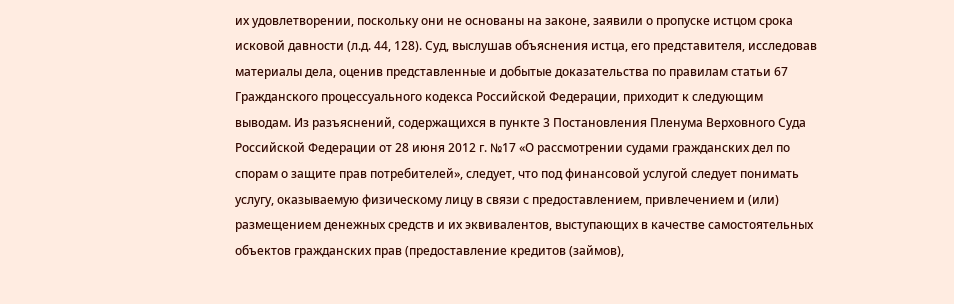их удовлетворении, поскольку они не основаны на законе, заявили о пропуске истцом срока исковой давности (л.д. 44, 128). Суд, выслушав объяснения истца, его представителя, исследовав материалы дела, оценив представленные и добытые доказательства по правилам статьи 67 Гражданского процессуального кодекса Российской Федерации, приходит к следующим выводам. Из разъяснений, содержащихся в пункте 3 Постановления Пленума Верховного Суда Российской Федерации от 28 июня 2012 г. №17 «О рассмотрении судами гражданских дел по спорам о защите прав потребителей», следует, что под финансовой услугой следует понимать услугу, оказываемую физическому лицу в связи с предоставлением, привлечением и (или) размещением денежных средств и их эквивалентов, выступающих в качестве самостоятельных объектов гражданских прав (предоставление кредитов (займов),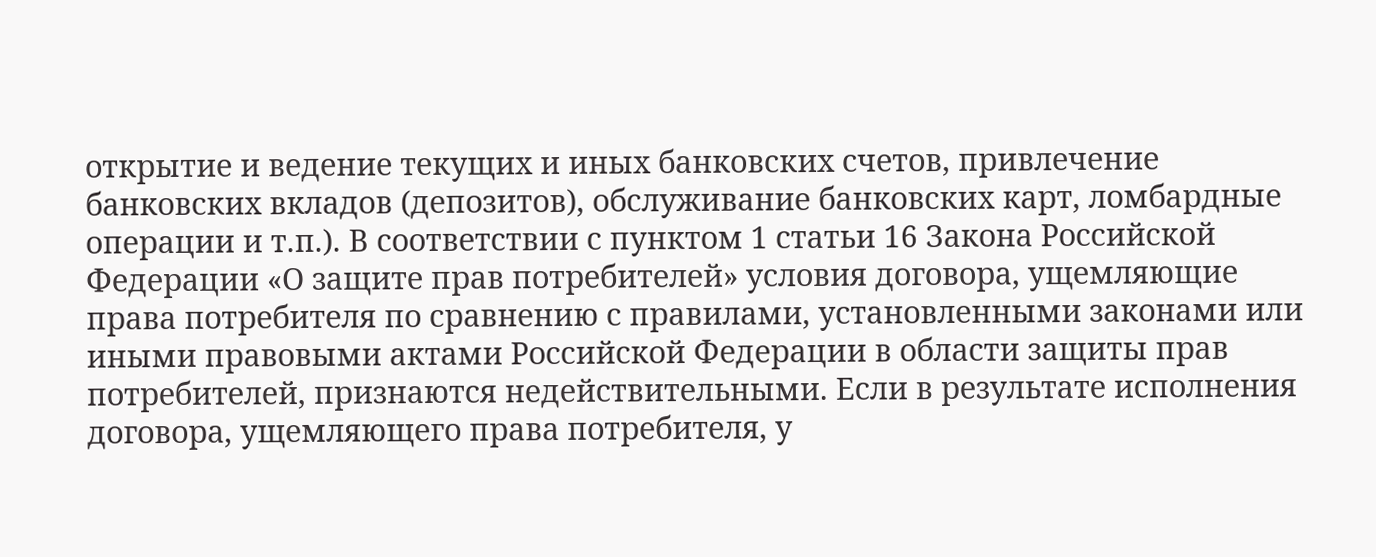открытие и ведение текущих и иных банковских счетов, привлечение банковских вкладов (депозитов), обслуживание банковских карт, ломбардные операции и т.п.). В соответствии с пунктом 1 статьи 16 Закона Российской Федерации «О защите прав потребителей» условия договора, ущемляющие права потребителя по сравнению с правилами, установленными законами или иными правовыми актами Российской Федерации в области защиты прав потребителей, признаются недействительными. Если в результате исполнения договора, ущемляющего права потребителя, у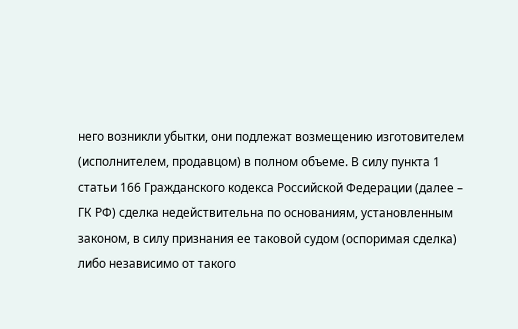него возникли убытки, они подлежат возмещению изготовителем (исполнителем, продавцом) в полном объеме. В силу пункта 1 статьи 166 Гражданского кодекса Российской Федерации (далее – ГК РФ) сделка недействительна по основаниям, установленным законом, в силу признания ее таковой судом (оспоримая сделка) либо независимо от такого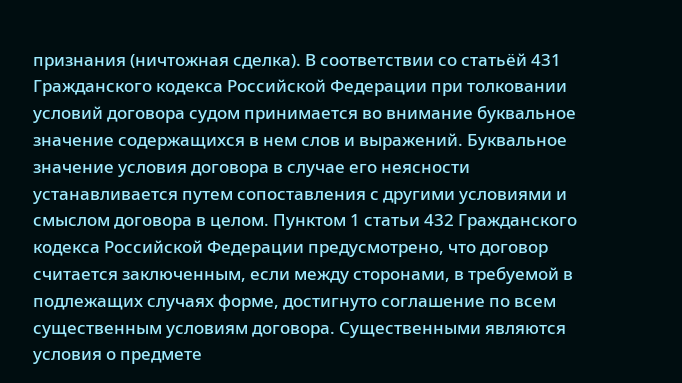признания (ничтожная сделка). В соответствии со статьёй 431 Гражданского кодекса Российской Федерации при толковании условий договора судом принимается во внимание буквальное значение содержащихся в нем слов и выражений. Буквальное значение условия договора в случае его неясности устанавливается путем сопоставления с другими условиями и смыслом договора в целом. Пунктом 1 статьи 432 Гражданского кодекса Российской Федерации предусмотрено, что договор считается заключенным, если между сторонами, в требуемой в подлежащих случаях форме, достигнуто соглашение по всем существенным условиям договора. Существенными являются условия о предмете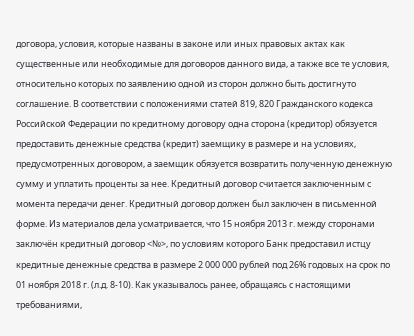договора, условия, которые названы в законе или иных правовых актах как существенные или необходимые для договоров данного вида, а также все те условия, относительно которых по заявлению одной из сторон должно быть достигнуто соглашение. В соответствии с положениями статей 819, 820 Гражданского кодекса Российской Федерации по кредитному договору одна сторона (кредитор) обязуется предоставить денежные средства (кредит) заемщику в размере и на условиях, предусмотренных договором, а заемщик обязуется возвратить полученную денежную сумму и уплатить проценты за нее. Кредитный договор считается заключенным с момента передачи денег. Кредитный договор должен был заключен в письменной форме. Из материалов дела усматривается, что 15 ноября 2013 г. между сторонами заключён кредитный договор <№>, по условиям которого Банк предоставил истцу кредитные денежные средства в размере 2 000 000 рублей под 26% годовых на срок по 01 ноября 2018 г. (л.д. 8-10). Как указывалось ранее, обращаясь с настоящими требованиями,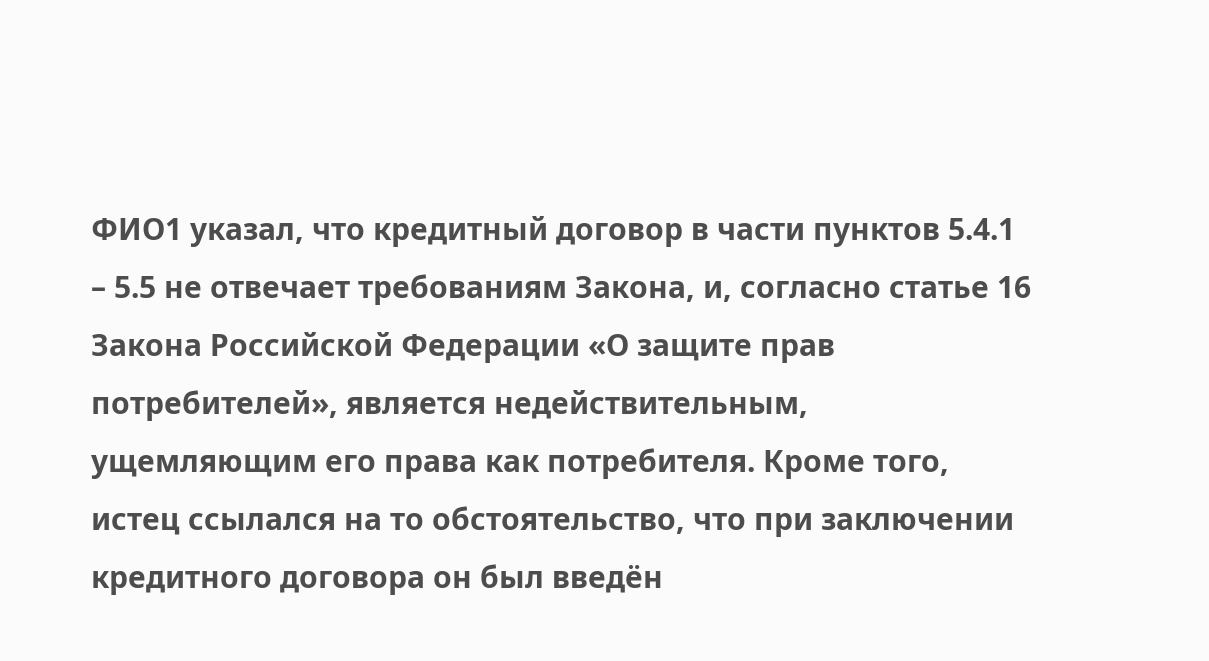ФИО1 указал, что кредитный договор в части пунктов 5.4.1 – 5.5 не отвечает требованиям Закона, и, согласно статье 16 Закона Российской Федерации «О защите прав потребителей», является недействительным, ущемляющим его права как потребителя. Кроме того, истец ссылался на то обстоятельство, что при заключении кредитного договора он был введён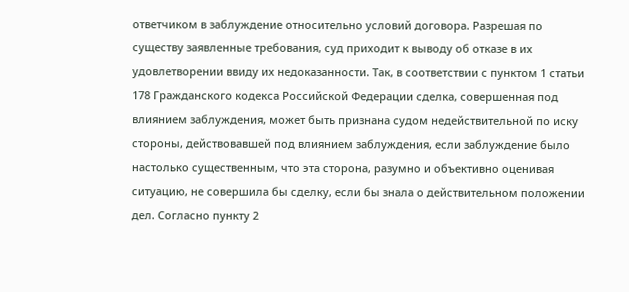ответчиком в заблуждение относительно условий договора. Разрешая по существу заявленные требования, суд приходит к выводу об отказе в их удовлетворении ввиду их недоказанности. Так, в соответствии с пунктом 1 статьи 178 Гражданского кодекса Российской Федерации сделка, совершенная под влиянием заблуждения, может быть признана судом недействительной по иску стороны, действовавшей под влиянием заблуждения, если заблуждение было настолько существенным, что эта сторона, разумно и объективно оценивая ситуацию, не совершила бы сделку, если бы знала о действительном положении дел. Согласно пункту 2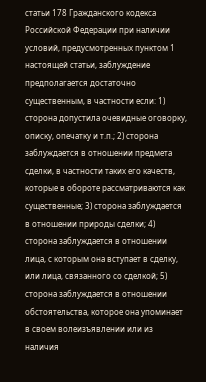статьи 178 Гражданского кодекса Российской Федерации при наличии условий, предусмотренных пунктом 1 настоящей статьи, заблуждение предполагается достаточно существенным, в частности если: 1) сторона допустила очевидные оговорку, описку, опечатку и т.п.; 2) сторона заблуждается в отношении предмета сделки, в частности таких его качеств, которые в обороте рассматриваются как существенные; 3) сторона заблуждается в отношении природы сделки; 4) сторона заблуждается в отношении лица, с которым она вступает в сделку, или лица, связанного со сделкой; 5) сторона заблуждается в отношении обстоятельства, которое она упоминает в своем волеизъявлении или из наличия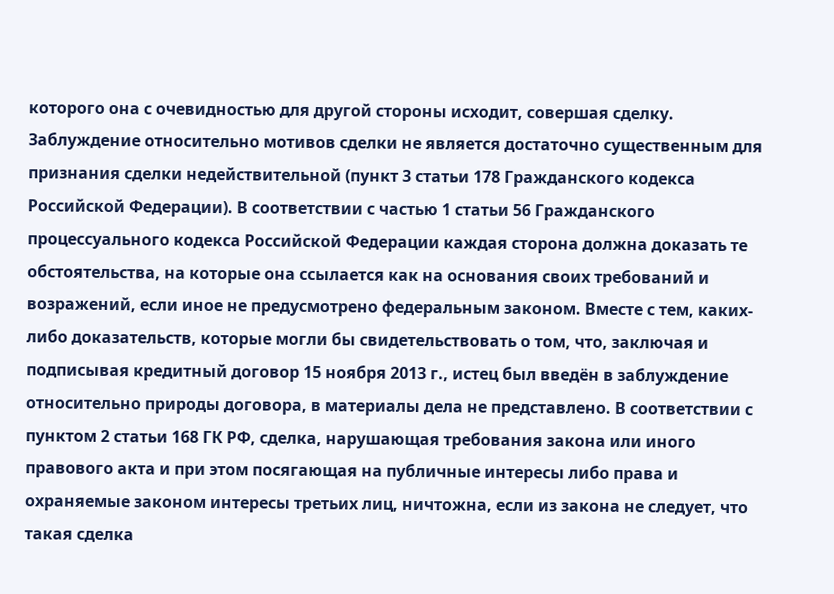которого она с очевидностью для другой стороны исходит, совершая сделку. Заблуждение относительно мотивов сделки не является достаточно существенным для признания сделки недействительной (пункт 3 статьи 178 Гражданского кодекса Российской Федерации). В соответствии с частью 1 статьи 56 Гражданского процессуального кодекса Российской Федерации каждая сторона должна доказать те обстоятельства, на которые она ссылается как на основания своих требований и возражений, если иное не предусмотрено федеральным законом. Вместе с тем, каких-либо доказательств, которые могли бы свидетельствовать о том, что, заключая и подписывая кредитный договор 15 ноября 2013 г., истец был введён в заблуждение относительно природы договора, в материалы дела не представлено. В соответствии с пунктом 2 статьи 168 ГК РФ, сделка, нарушающая требования закона или иного правового акта и при этом посягающая на публичные интересы либо права и охраняемые законом интересы третьих лиц, ничтожна, если из закона не следует, что такая сделка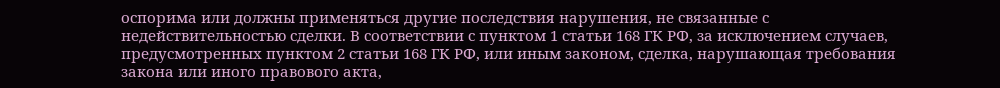оспорима или должны применяться другие последствия нарушения, не связанные с недействительностью сделки. В соответствии с пунктом 1 статьи 168 ГК РФ, за исключением случаев, предусмотренных пунктом 2 статьи 168 ГК РФ, или иным законом, сделка, нарушающая требования закона или иного правового акта,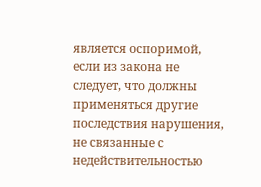является оспоримой, если из закона не следует, что должны применяться другие последствия нарушения, не связанные с недействительностью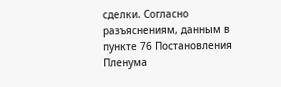сделки. Согласно разъяснениям, данным в пункте 76 Постановления Пленума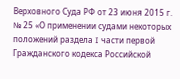Верховного Суда РФ от 23 июня 2015 г. № 25 «О применении судами некоторых положений раздела I части первой Гражданского кодекса Российской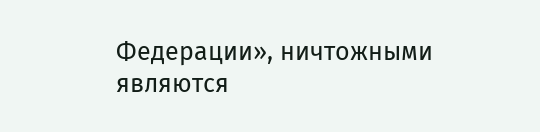Федерации», ничтожными являются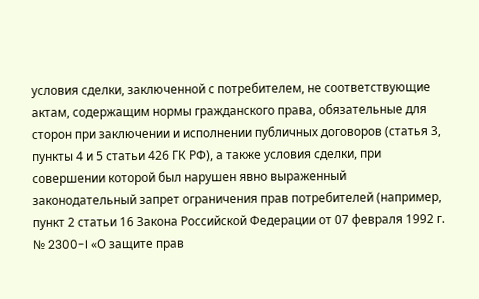условия сделки, заключенной с потребителем, не соответствующие актам, содержащим нормы гражданского права, обязательные для сторон при заключении и исполнении публичных договоров (статья 3, пункты 4 и 5 статьи 426 ГК РФ), а также условия сделки, при совершении которой был нарушен явно выраженный законодательный запрет ограничения прав потребителей (например, пункт 2 статьи 16 Закона Российской Федерации от 07 февраля 1992 г. № 2300-I «О защите прав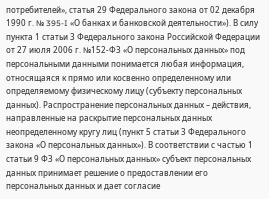потребителей», статья 29 Федерального закона от 02 декабря 1990 г. № 395-I «О банках и банковской деятельности»). В силу пункта 1 статьи 3 Федерального закона Российской Федерации от 27 июля 2006 г. №152-ФЗ «О персональных данных» под персональными данными понимается любая информация, относящаяся к прямо или косвенно определенному или определяемому физическому лицу (субъекту персональных данных). Распространение персональных данных – действия, направленные на раскрытие персональных данных неопределенному кругу лиц (пункт 5 статьи 3 Федерального закона «О персональных данных»). В соответствии с частью 1 статьи 9 ФЗ «О персональных данных» субъект персональных данных принимает решение о предоставлении его персональных данных и дает согласие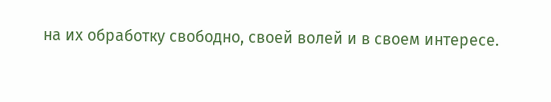на их обработку свободно, своей волей и в своем интересе.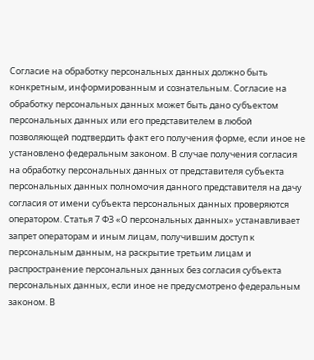Согласие на обработку персональных данных должно быть конкретным, информированным и сознательным. Согласие на обработку персональных данных может быть дано субъектом персональных данных или его представителем в любой позволяющей подтвердить факт его получения форме, если иное не установлено федеральным законом. В случае получения согласия на обработку персональных данных от представителя субъекта персональных данных полномочия данного представителя на дачу согласия от имени субъекта персональных данных проверяются оператором. Статья 7 ФЗ «О персональных данных» устанавливает запрет операторам и иным лицам, получившим доступ к персональным данным, на раскрытие третьим лицам и распространение персональных данных без согласия субъекта персональных данных, если иное не предусмотрено федеральным законом. В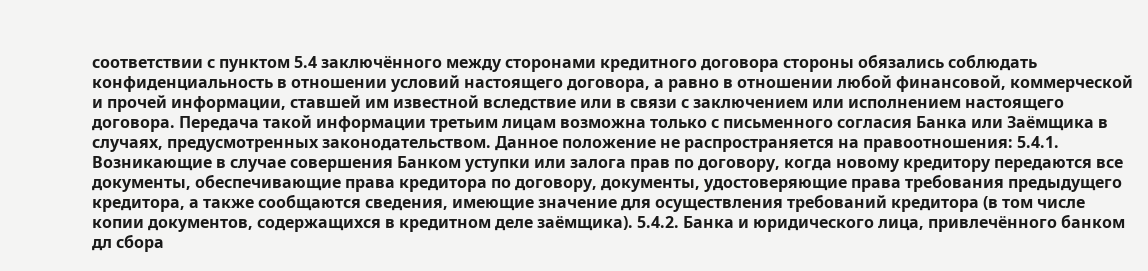соответствии с пунктом 5.4 заключённого между сторонами кредитного договора стороны обязались соблюдать конфиденциальность в отношении условий настоящего договора, а равно в отношении любой финансовой, коммерческой и прочей информации, ставшей им известной вследствие или в связи с заключением или исполнением настоящего договора. Передача такой информации третьим лицам возможна только с письменного согласия Банка или Заёмщика в случаях, предусмотренных законодательством. Данное положение не распространяется на правоотношения: 5.4.1. Возникающие в случае совершения Банком уступки или залога прав по договору, когда новому кредитору передаются все документы, обеспечивающие права кредитора по договору, документы, удостоверяющие права требования предыдущего кредитора, а также сообщаются сведения, имеющие значение для осуществления требований кредитора (в том числе копии документов, содержащихся в кредитном деле заёмщика). 5.4.2. Банка и юридического лица, привлечённого банком дл сбора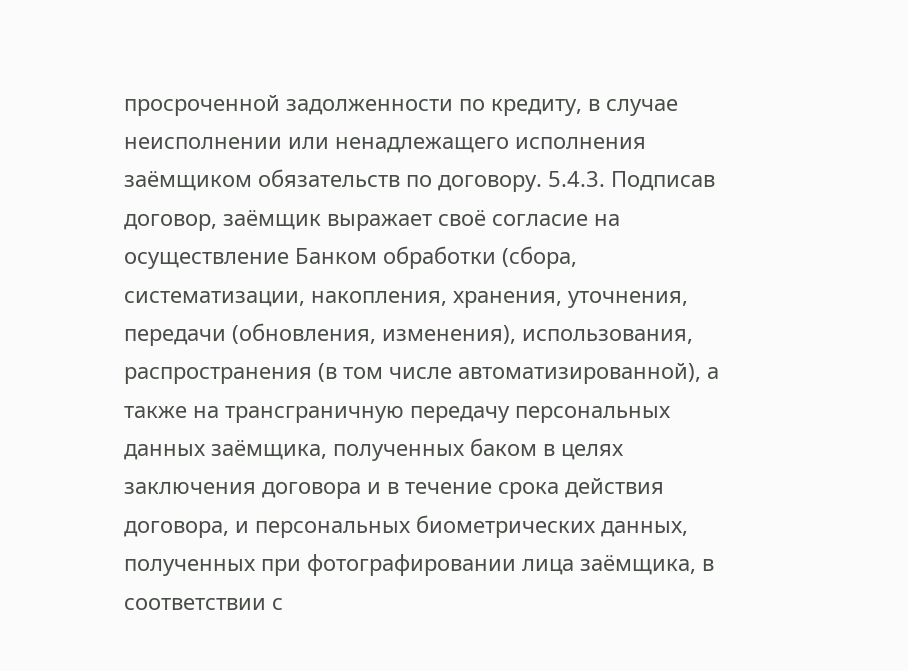просроченной задолженности по кредиту, в случае неисполнении или ненадлежащего исполнения заёмщиком обязательств по договору. 5.4.3. Подписав договор, заёмщик выражает своё согласие на осуществление Банком обработки (сбора, систематизации, накопления, хранения, уточнения, передачи (обновления, изменения), использования, распространения (в том числе автоматизированной), а также на трансграничную передачу персональных данных заёмщика, полученных баком в целях заключения договора и в течение срока действия договора, и персональных биометрических данных, полученных при фотографировании лица заёмщика, в соответствии с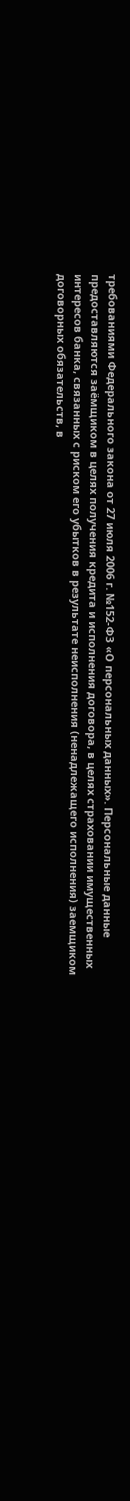требованиями Федерального закона от 27 июля 2006 г. №152-ФЗ «О персональных данных». Персональные данные предоставляются заёмщиком в целях получения кредита и исполнения договора, в целях страховании имущественных интересов банка, связанных с риском его убытков в результате неисполнения (ненадлежащего исполнения) заемщиком договорных обязательств, в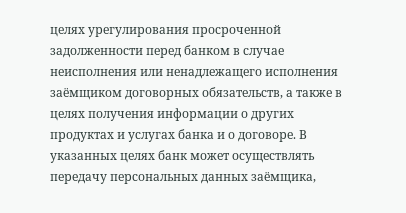целях урегулирования просроченной задолженности перед банком в случае неисполнения или ненадлежащего исполнения заёмщиком договорных обязательств, а также в целях получения информации о других продуктах и услугах банка и о договоре. В указанных целях банк может осуществлять передачу персональных данных заёмщика,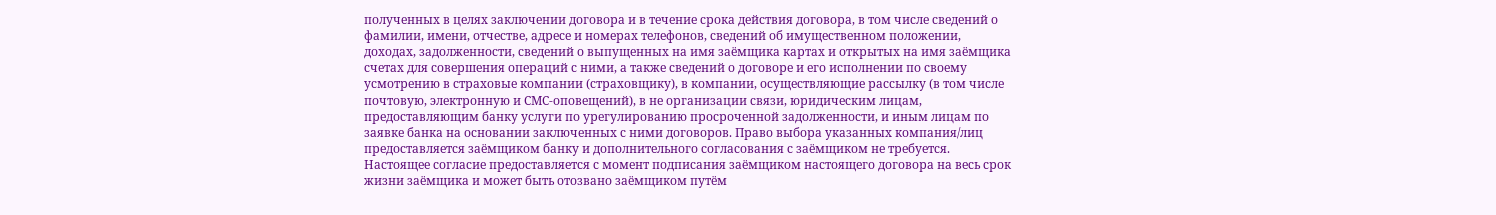полученных в целях заключении договора и в течение срока действия договора, в том числе сведений о фамилии, имени, отчестве, адресе и номерах телефонов, сведений об имущественном положении, доходах, задолженности, сведений о выпущенных на имя заёмщика картах и открытых на имя заёмщика счетах для совершения операций с ними, а также сведений о договоре и его исполнении по своему усмотрению в страховые компании (страховщику), в компании, осуществляющие рассылку (в том числе почтовую, электронную и СМС-оповещений), в не организации связи, юридическим лицам, предоставляющим банку услуги по урегулированию просроченной задолженности, и иным лицам по заявке банка на основании заключенных с ними договоров. Право выбора указанных компания/лиц предоставляется заёмщиком банку и дополнительного согласования с заёмщиком не требуется. Настоящее согласие предоставляется с момент подписания заёмщиком настоящего договора на весь срок жизни заёмщика и может быть отозвано заёмщиком путём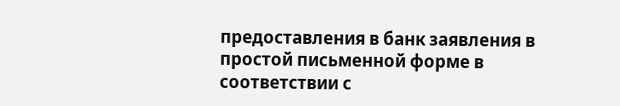предоставления в банк заявления в простой письменной форме в соответствии с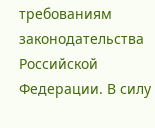требованиям законодательства Российской Федерации. В силу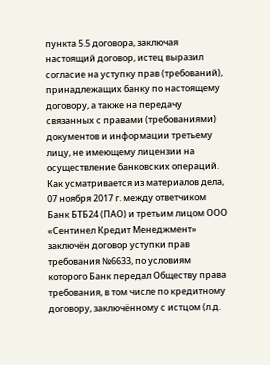пункта 5.5 договора, заключая настоящий договор, истец выразил согласие на уступку прав (требований), принадлежащих банку по настоящему договору, а также на передачу связанных с правами (требованиями) документов и информации третьему лицу, не имеющему лицензии на осуществление банковских операций. Как усматривается из материалов дела, 07 ноября 2017 г. между ответчиком Банк БТБ24 (ПАО) и третьим лицом ООО «Сентинел Кредит Менеджмент» заключён договор уступки прав требования №6633, по условиям которого Банк передал Обществу права требования, в том числе по кредитному договору, заключённому с истцом (л.д.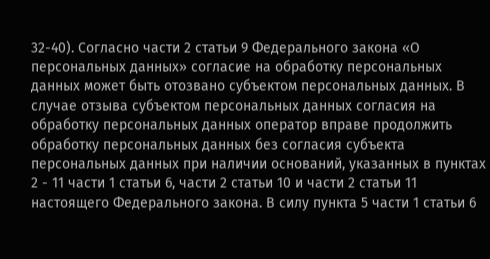32-40). Согласно части 2 статьи 9 Федерального закона «О персональных данных» согласие на обработку персональных данных может быть отозвано субъектом персональных данных. В случае отзыва субъектом персональных данных согласия на обработку персональных данных оператор вправе продолжить обработку персональных данных без согласия субъекта персональных данных при наличии оснований, указанных в пунктах 2 - 11 части 1 статьи 6, части 2 статьи 10 и части 2 статьи 11 настоящего Федерального закона. В силу пункта 5 части 1 статьи 6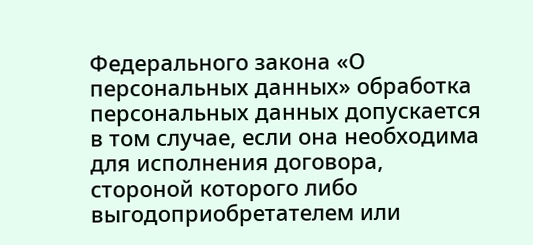Федерального закона «О персональных данных» обработка персональных данных допускается в том случае, если она необходима для исполнения договора, стороной которого либо выгодоприобретателем или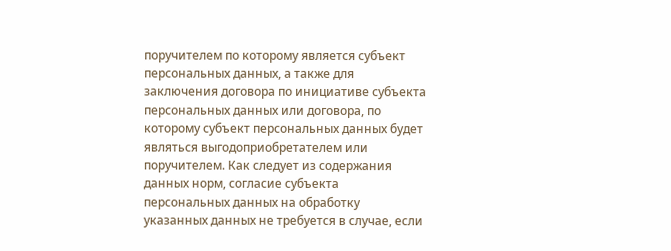поручителем по которому является субъект персональных данных, а также для заключения договора по инициативе субъекта персональных данных или договора, по которому субъект персональных данных будет являться выгодоприобретателем или поручителем. Как следует из содержания данных норм, согласие субъекта персональных данных на обработку указанных данных не требуется в случае, если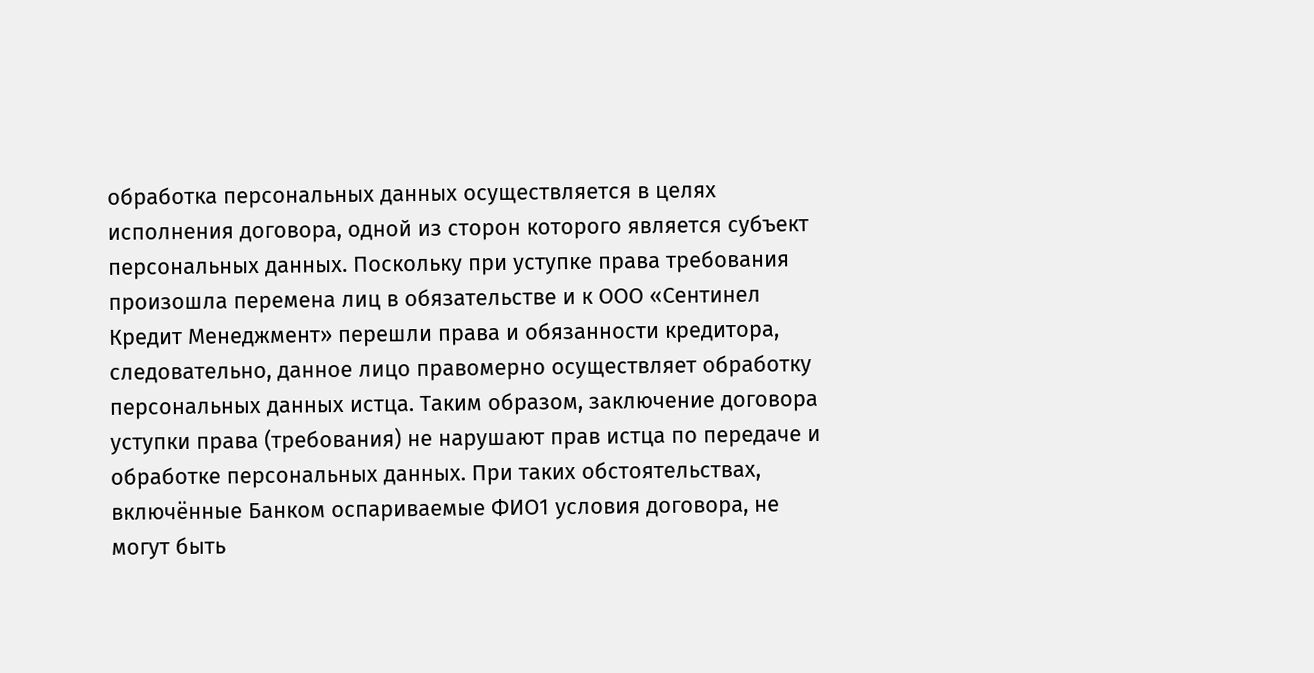обработка персональных данных осуществляется в целях исполнения договора, одной из сторон которого является субъект персональных данных. Поскольку при уступке права требования произошла перемена лиц в обязательстве и к ООО «Сентинел Кредит Менеджмент» перешли права и обязанности кредитора, следовательно, данное лицо правомерно осуществляет обработку персональных данных истца. Таким образом, заключение договора уступки права (требования) не нарушают прав истца по передаче и обработке персональных данных. При таких обстоятельствах, включённые Банком оспариваемые ФИО1 условия договора, не могут быть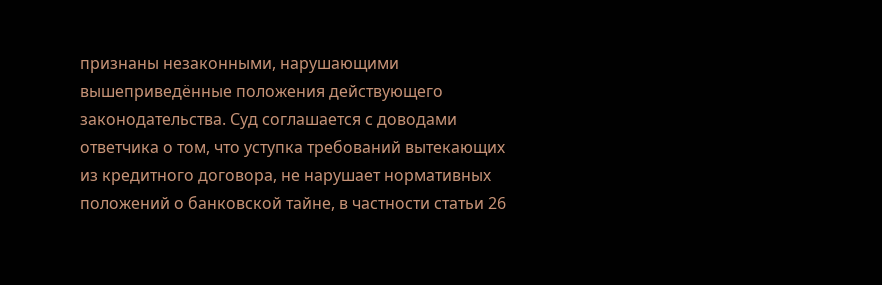признаны незаконными, нарушающими вышеприведённые положения действующего законодательства. Суд соглашается с доводами ответчика о том, что уступка требований вытекающих из кредитного договора, не нарушает нормативных положений о банковской тайне, в частности статьи 26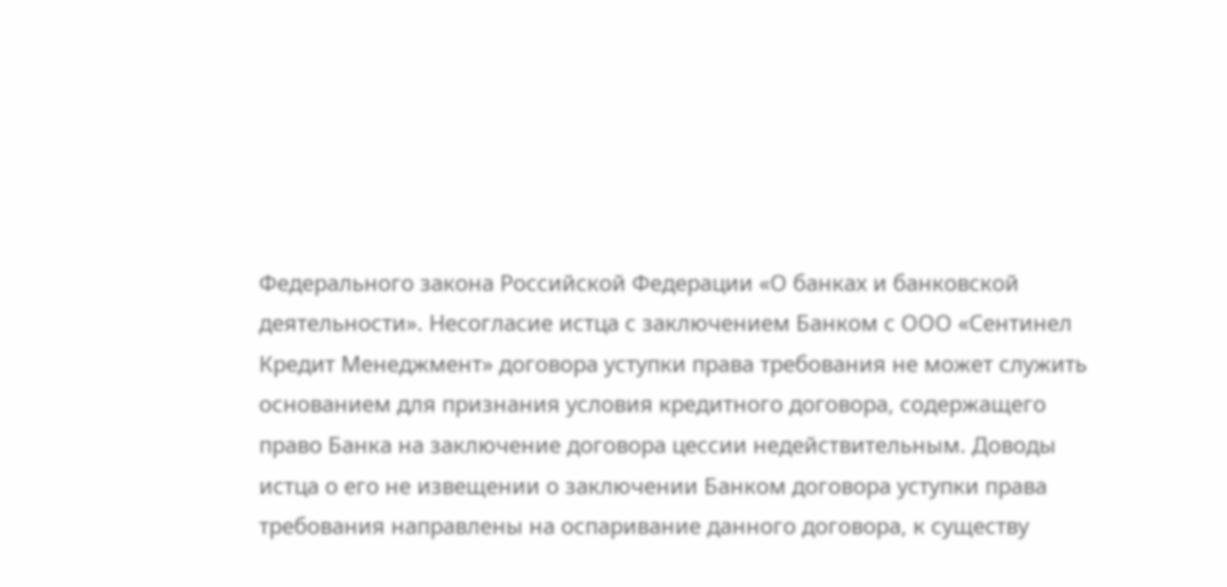Федерального закона Российской Федерации «О банках и банковской деятельности». Несогласие истца с заключением Банком с ООО «Сентинел Кредит Менеджмент» договора уступки права требования не может служить основанием для признания условия кредитного договора, содержащего право Банка на заключение договора цессии недействительным. Доводы истца о его не извещении о заключении Банком договора уступки права требования направлены на оспаривание данного договора, к существу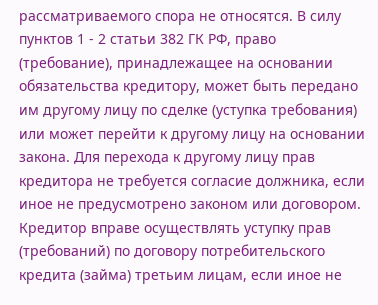рассматриваемого спора не относятся. В силу пунктов 1 - 2 статьи 382 ГК РФ, право (требование), принадлежащее на основании обязательства кредитору, может быть передано им другому лицу по сделке (уступка требования) или может перейти к другому лицу на основании закона. Для перехода к другому лицу прав кредитора не требуется согласие должника, если иное не предусмотрено законом или договором. Кредитор вправе осуществлять уступку прав (требований) по договору потребительского кредита (займа) третьим лицам, если иное не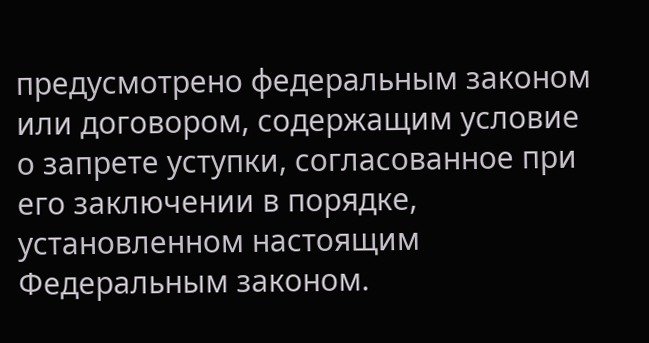предусмотрено федеральным законом или договором, содержащим условие о запрете уступки, согласованное при его заключении в порядке, установленном настоящим Федеральным законом.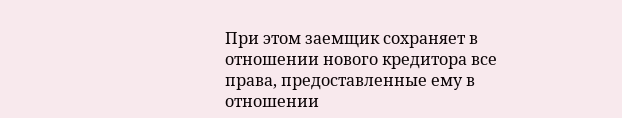При этом заемщик сохраняет в отношении нового кредитора все права, предоставленные ему в отношении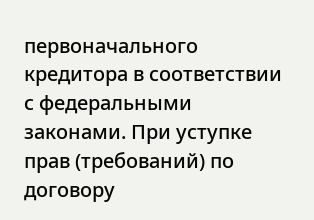первоначального кредитора в соответствии с федеральными законами. При уступке прав (требований) по договору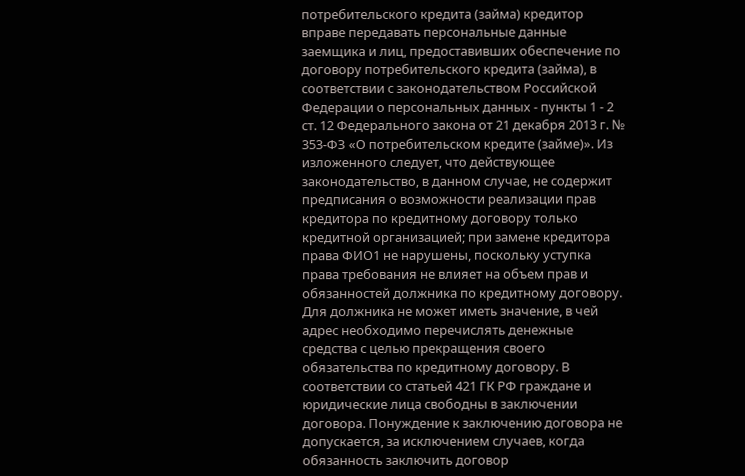потребительского кредита (займа) кредитор вправе передавать персональные данные заемщика и лиц, предоставивших обеспечение по договору потребительского кредита (займа), в соответствии с законодательством Российской Федерации о персональных данных - пункты 1 - 2 ст. 12 Федерального закона от 21 декабря 2013 г. № 353-ФЗ «О потребительском кредите (займе)». Из изложенного следует, что действующее законодательство, в данном случае, не содержит предписания о возможности реализации прав кредитора по кредитному договору только кредитной организацией; при замене кредитора права ФИО1 не нарушены, поскольку уступка права требования не влияет на объем прав и обязанностей должника по кредитному договору. Для должника не может иметь значение, в чей адрес необходимо перечислять денежные средства с целью прекращения своего обязательства по кредитному договору. В соответствии со статьей 421 ГК РФ граждане и юридические лица свободны в заключении договора. Понуждение к заключению договора не допускается, за исключением случаев, когда обязанность заключить договор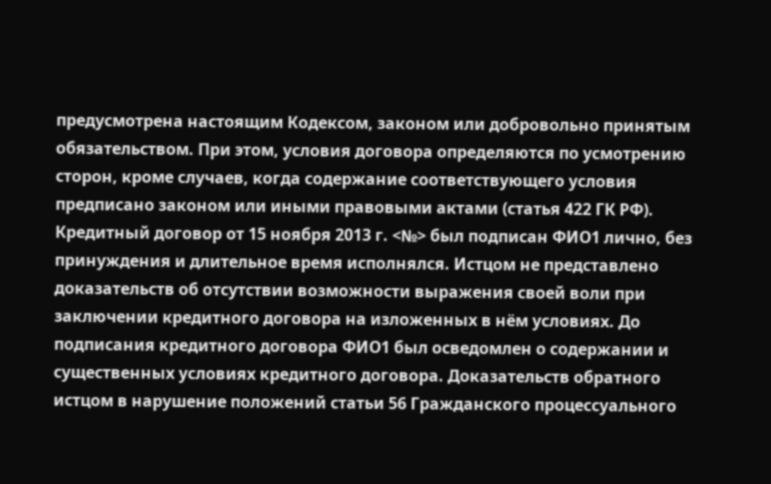предусмотрена настоящим Кодексом, законом или добровольно принятым обязательством. При этом, условия договора определяются по усмотрению сторон, кроме случаев, когда содержание соответствующего условия предписано законом или иными правовыми актами (статья 422 ГК РФ). Кредитный договор от 15 ноября 2013 г. <№> был подписан ФИО1 лично, без принуждения и длительное время исполнялся. Истцом не представлено доказательств об отсутствии возможности выражения своей воли при заключении кредитного договора на изложенных в нём условиях. До подписания кредитного договора ФИО1 был осведомлен о содержании и существенных условиях кредитного договора. Доказательств обратного истцом в нарушение положений статьи 56 Гражданского процессуального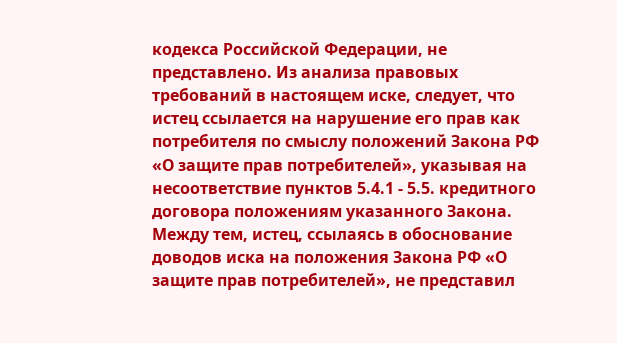кодекса Российской Федерации, не представлено. Из анализа правовых требований в настоящем иске, следует, что истец ссылается на нарушение его прав как потребителя по смыслу положений Закона РФ «О защите прав потребителей», указывая на несоответствие пунктов 5.4.1 - 5.5. кредитного договора положениям указанного Закона. Между тем, истец, ссылаясь в обоснование доводов иска на положения Закона РФ «О защите прав потребителей», не представил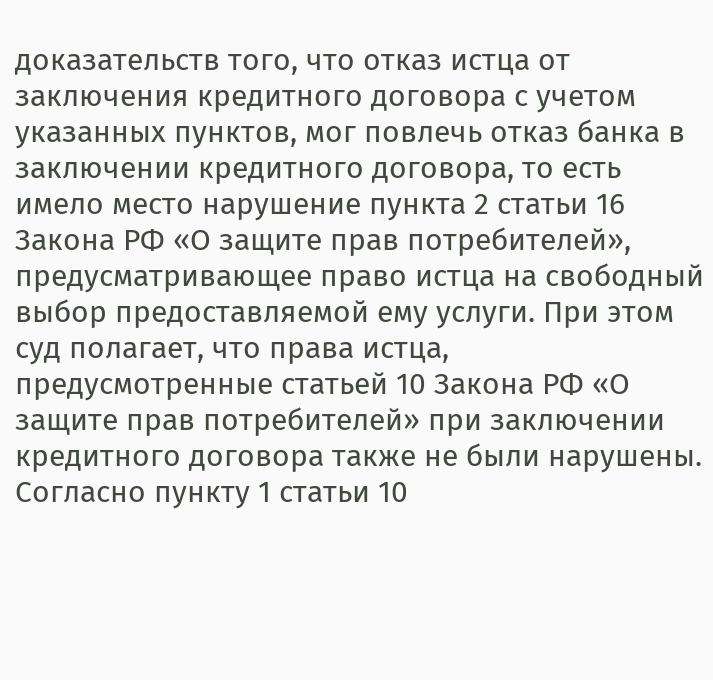доказательств того, что отказ истца от заключения кредитного договора с учетом указанных пунктов, мог повлечь отказ банка в заключении кредитного договора, то есть имело место нарушение пункта 2 статьи 16 Закона РФ «О защите прав потребителей», предусматривающее право истца на свободный выбор предоставляемой ему услуги. При этом суд полагает, что права истца, предусмотренные статьей 10 Закона РФ «О защите прав потребителей» при заключении кредитного договора также не были нарушены. Согласно пункту 1 статьи 10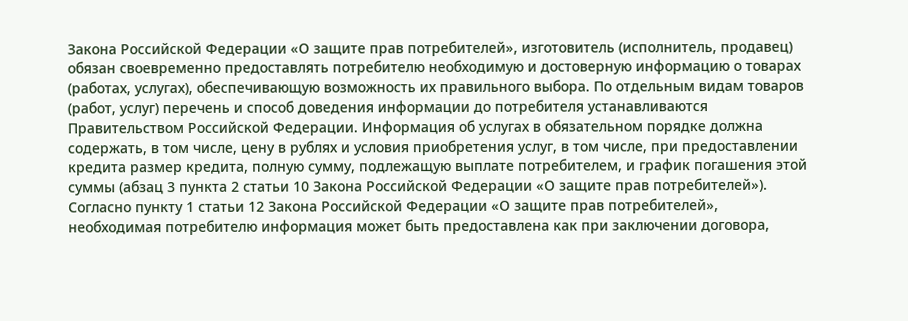Закона Российской Федерации «О защите прав потребителей», изготовитель (исполнитель, продавец) обязан своевременно предоставлять потребителю необходимую и достоверную информацию о товарах (работах, услугах), обеспечивающую возможность их правильного выбора. По отдельным видам товаров (работ, услуг) перечень и способ доведения информации до потребителя устанавливаются Правительством Российской Федерации. Информация об услугах в обязательном порядке должна содержать, в том числе, цену в рублях и условия приобретения услуг, в том числе, при предоставлении кредита размер кредита, полную сумму, подлежащую выплате потребителем, и график погашения этой суммы (абзац 3 пункта 2 статьи 10 Закона Российской Федерации «О защите прав потребителей»). Согласно пункту 1 статьи 12 Закона Российской Федерации «О защите прав потребителей», необходимая потребителю информация может быть предоставлена как при заключении договора,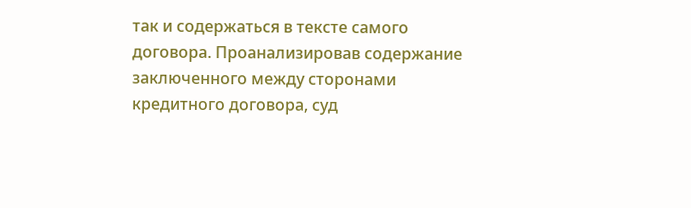так и содержаться в тексте самого договора. Проанализировав содержание заключенного между сторонами кредитного договора, суд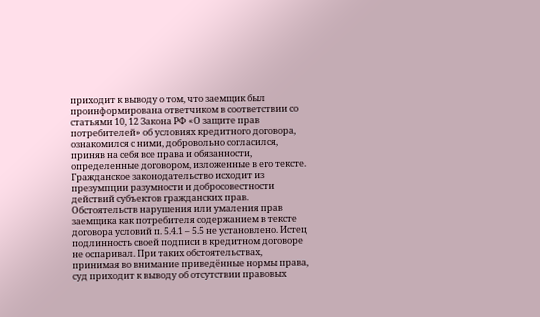приходит к выводу о том, что заемщик был проинформирована ответчиком в соответствии со статьями 10, 12 Закона РФ «О защите прав потребителей» об условиях кредитного договора, ознакомился с ними, добровольно согласился, приняв на себя все права и обязанности, определенные договором, изложенные в его тексте. Гражданское законодательство исходит из презумпции разумности и добросовестности действий субъектов гражданских прав. Обстоятельств нарушения или умаления прав заемщика как потребителя содержанием в тексте договора условий п. 5.4.1 – 5.5 не установлено. Истец подлинность своей подписи в кредитном договоре не оспаривал. При таких обстоятельствах, принимая во внимание приведённые нормы права, суд приходит к выводу об отсутствии правовых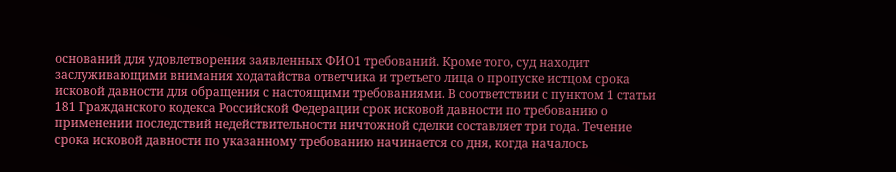оснований для удовлетворения заявленных ФИО1 требований. Кроме того, суд находит заслуживающими внимания ходатайства ответчика и третьего лица о пропуске истцом срока исковой давности для обращения с настоящими требованиями. В соответствии с пунктом 1 статьи 181 Гражданского кодекса Российской Федерации срок исковой давности по требованию о применении последствий недействительности ничтожной сделки составляет три года. Течение срока исковой давности по указанному требованию начинается со дня, когда началось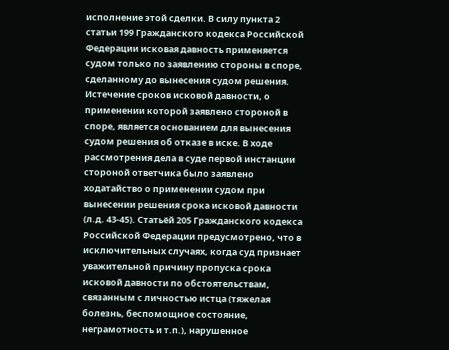исполнение этой сделки. В силу пункта 2 статьи 199 Гражданского кодекса Российской Федерации исковая давность применяется судом только по заявлению стороны в споре, сделанному до вынесения судом решения. Истечение сроков исковой давности, о применении которой заявлено стороной в споре, является основанием для вынесения судом решения об отказе в иске. В ходе рассмотрения дела в суде первой инстанции стороной ответчика было заявлено ходатайство о применении судом при вынесении решения срока исковой давности (л.д. 43-45). Статьёй 205 Гражданского кодекса Российской Федерации предусмотрено, что в исключительных случаях, когда суд признает уважительной причину пропуска срока исковой давности по обстоятельствам, связанным с личностью истца (тяжелая болезнь, беспомощное состояние, неграмотность и т.п.), нарушенное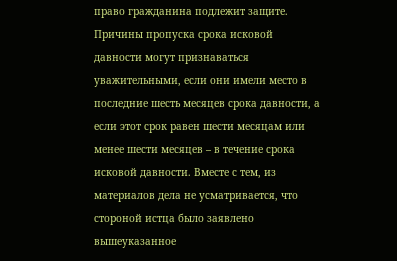право гражданина подлежит защите. Причины пропуска срока исковой давности могут признаваться уважительными, если они имели место в последние шесть месяцев срока давности, а если этот срок равен шести месяцам или менее шести месяцев – в течение срока исковой давности. Вместе с тем, из материалов дела не усматривается, что стороной истца было заявлено вышеуказанное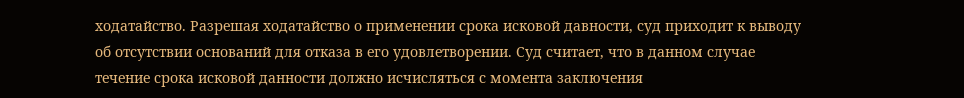ходатайство. Разрешая ходатайство о применении срока исковой давности, суд приходит к выводу об отсутствии оснований для отказа в его удовлетворении. Суд считает, что в данном случае течение срока исковой данности должно исчисляться с момента заключения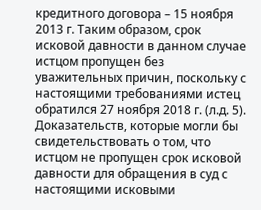кредитного договора – 15 ноября 2013 г. Таким образом, срок исковой давности в данном случае истцом пропущен без уважительных причин, поскольку с настоящими требованиями истец обратился 27 ноября 2018 г. (л.д. 5). Доказательств, которые могли бы свидетельствовать о том, что истцом не пропущен срок исковой давности для обращения в суд с настоящими исковыми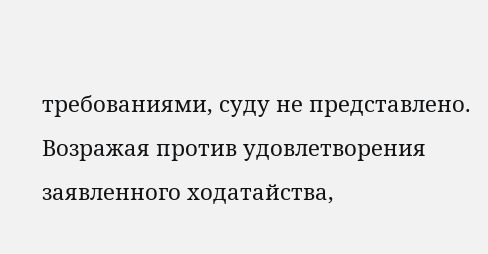требованиями, суду не представлено. Возражая против удовлетворения заявленного ходатайства,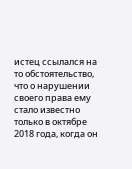истец ссылался на то обстоятельство, что о нарушении своего права ему стало известно только в октябре 2018 года, когда он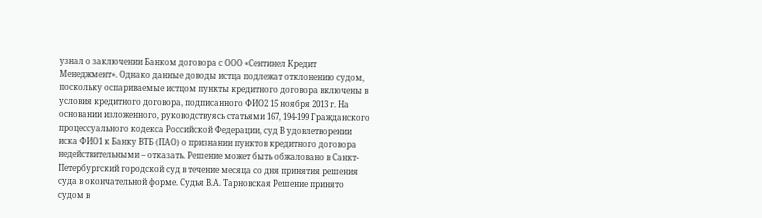узнал о заключении Банком договора с ООО «Сентинел Кредит Менеджмент». Однако данные доводы истца подлежат отклонению судом, поскольку оспариваемые истцом пункты кредитного договора включены в условия кредитного договора, подписанного ФИО2 15 ноября 2013 г. На основании изложенного, руководствуясь статьями 167, 194-199 Гражданского процессуального кодекса Российской Федерации, суд В удовлетворении иска ФИО1 к Банку ВТБ (ПАО) о признании пунктов кредитного договора недействительными – отказать. Решение может быть обжаловано в Санкт-Петербургский городской суд в течение месяца со дня принятия решения суда в окончательной форме. Судья В.А. Тарновская Решение принято судом в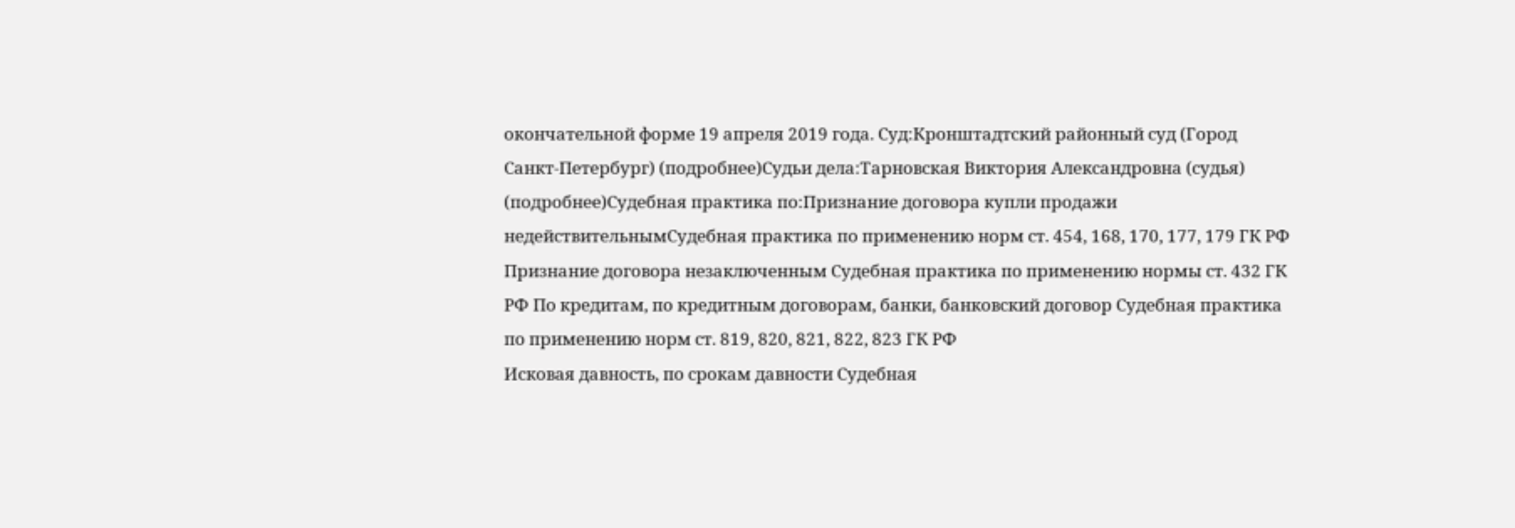окончательной форме 19 апреля 2019 года. Суд:Кронштадтский районный суд (Город Санкт-Петербург) (подробнее)Судьи дела:Тарновская Виктория Александровна (судья) (подробнее)Судебная практика по:Признание договора купли продажи недействительнымСудебная практика по применению норм ст. 454, 168, 170, 177, 179 ГК РФ
Признание договора незаключенным Судебная практика по применению нормы ст. 432 ГК РФ По кредитам, по кредитным договорам, банки, банковский договор Судебная практика по применению норм ст. 819, 820, 821, 822, 823 ГК РФ
Исковая давность, по срокам давности Судебная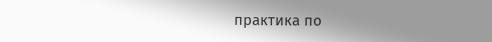практика по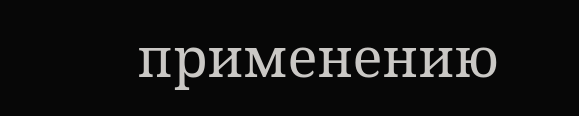применению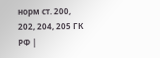норм ст. 200, 202, 204, 205 ГК РФ |